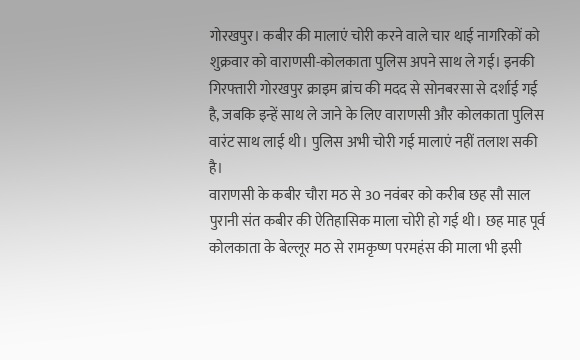गोरखपुर। कबीर की मालाएं चोरी करने वाले चार थाई नागरिकों को शुक्रवार को वाराणसी-कोलकाता पुलिस अपने साथ ले गई। इनकी गिरफ्तारी गोरखपुर क्राइम ब्रांच की मदद से सोनबरसा से दर्शाई गई है, जबकि इन्हें साथ ले जाने के लिए वाराणसी और कोलकाता पुलिस वारंट साथ लाई थी। पुलिस अभी चोरी गई मालाएं नहीं तलाश सकी है।
वाराणसी के कबीर चौरा मठ से 30 नवंबर को करीब छह सौ साल पुरानी संत कबीर की ऐतिहासिक माला चोरी हो गई थी। छह माह पूर्व कोलकाता के बेल्लूर मठ से रामकृष्ण परमहंस की माला भी इसी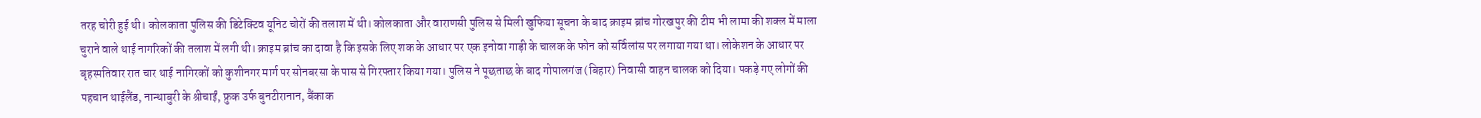तरह चोरी हुई थी। कोलकाता पुलिस की डिटेक्टिव यूनिट चोरों की तलाश में थी। कोलकाता और वाराणसी पुलिस से मिली खुफिया सूचना के बाद क्राइम ब्रांच गोरखपुर की टीम भी लामा की शक्ल में माला चुराने वाले थाई नागरिकों की तलाश में लगी थी। क्राइम ब्रांच का दावा है कि इसके लिए शक के आधार पर एक इनोवा गाड़ी के चालक के फोन को सर्विलांस पर लगाया गया था। लोकेशन के आधार पर बृहस्पतिवार रात चार थाई नागिरकों को कुशीनगर मार्ग पर सोनबरसा के पास से गिरफ्तार किया गया। पुलिस ने पूछताछ के बाद गोपालगंज (बिहार) निवासी वाहन चालक को दिया। पकड़े गए लोगों की पहचान थाईलैंड, नान्थाबुरी के श्रीचाईं, फ्रुक उर्फ बुनटीरानान, बैंकाक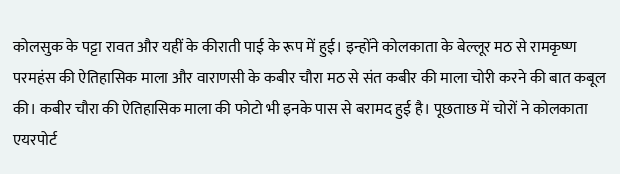कोलसुक के पट्टा रावत और यहीं के कीराती पाई के रूप में हुई। इन्होंने कोलकाता के बेल्लूर मठ से रामकृष्ण परमहंस की ऐतिहासिक माला और वाराणसी के कबीर चौरा मठ से संत कबीर की माला चोरी करने की बात कबूल की। कबीर चौरा की ऐतिहासिक माला की फोटो भी इनके पास से बरामद हुई है। पूछताछ में चोरों ने कोलकाता एयरपोर्ट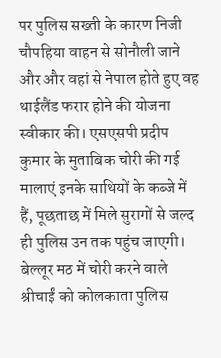पर पुलिस सख्ती के कारण निजी चौपहिया वाहन से सोनौली जाने और और वहां से नेपाल होते हुए वह थाईलैंड फरार होने की योजना स्वीकार की। एसएसपी प्रदीप कुमार के मुताबिक चोरी की गई मालाएं इनके साथियों के कब्जे में हैं, पूछताछ में मिले सुरागों से जल्द ही पुलिस उन तक पहुंच जाएगी। बेल्लूर मठ में चोरी करने वाले श्रीचाईं को कोलकाता पुलिस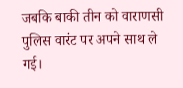जबकि बाकी तीन को वाराणसी पुलिस वारंट पर अपने साथ ले गई।